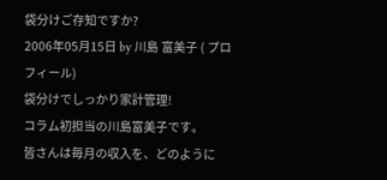袋分けご存知ですか?
2006年05月15日 by 川島 富美子 ( プロフィール)
袋分けでしっかり家計管理!
コラム初担当の川島富美子です。
皆さんは毎月の収入を、どのように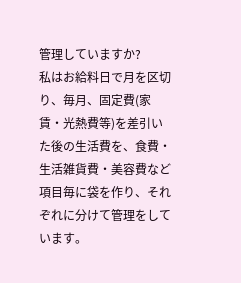管理していますか?
私はお給料日で月を区切り、毎月、固定費(家賃・光熱費等)を差引いた後の生活費を、食費・生活雑貨費・美容費など項目毎に袋を作り、それぞれに分けて管理をしています。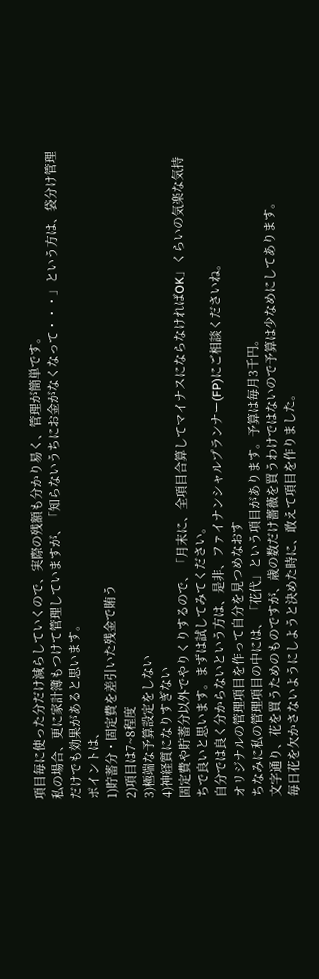項目毎に使った分だけ減らしていくので、実際の残額も分かり易く、管理が簡単です。
私の場合、更に家計簿もつけて管理していますが、「知らないうちにお金がなくなって・・・」という方は、袋分け管理だけでも効果があると思います。
ポイントは、
1)貯蓄分・固定費を差引いた残金で賄う
2)項目は7~8程度
3)極端な予算設定をしない
4)神経質になりすぎない
固定費や貯蓄分以外でやりくりするので、「月末に、全項目合算してマイナスにならなければOK」くらいの気楽な気持ちで良いと思います。まずは試してみてください。
自分では良く分からないという方は、是非、ファイナンシャルプランナー(FP)にご相談くださいね。
オリジナルの管理項目を作って自分を見つめなおす
ちなみに私の管理項目の中には、「花代」という項目があります。予算は毎月3千円。
文字通り、花を買うためのものですが、歳の数だけ薔薇を買うわけではないので予算は少なめにしてあります。
毎日花を欠かさないようにしようと決めた時に、敢えて項目を作りました。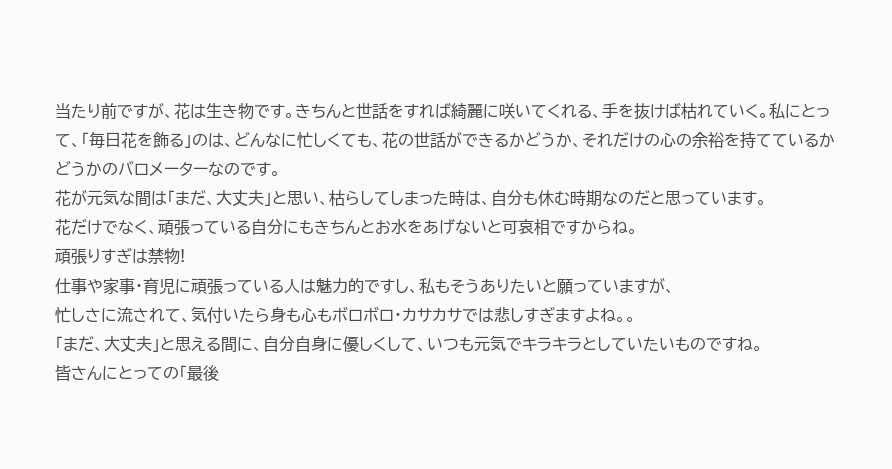当たり前ですが、花は生き物です。きちんと世話をすれば綺麗に咲いてくれる、手を抜けば枯れていく。私にとって、「毎日花を飾る」のは、どんなに忙しくても、花の世話ができるかどうか、それだけの心の余裕を持てているかどうかのバロメーターなのです。
花が元気な間は「まだ、大丈夫」と思い、枯らしてしまった時は、自分も休む時期なのだと思っています。
花だけでなく、頑張っている自分にもきちんとお水をあげないと可哀相ですからね。
頑張りすぎは禁物!
仕事や家事・育児に頑張っている人は魅力的ですし、私もそうありたいと願っていますが、
忙しさに流されて、気付いたら身も心もボロボロ・カサカサでは悲しすぎますよね。。
「まだ、大丈夫」と思える間に、自分自身に優しくして、いつも元気でキラキラとしていたいものですね。
皆さんにとっての「最後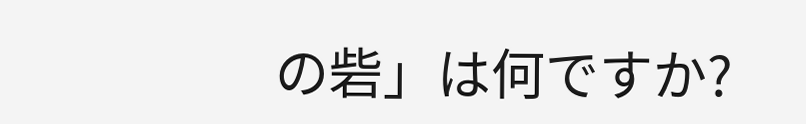の砦」は何ですか?